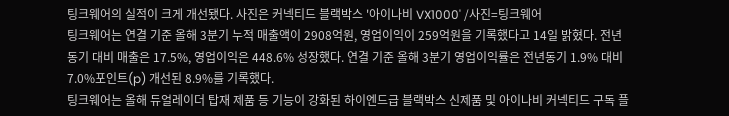팅크웨어의 실적이 크게 개선됐다. 사진은 커넥티드 블랙박스 '아이나비 VX1000' /사진=팅크웨어
팅크웨어는 연결 기준 올해 3분기 누적 매출액이 2908억원, 영업이익이 259억원을 기록했다고 14일 밝혔다. 전년 동기 대비 매출은 17.5%, 영업이익은 448.6% 성장했다. 연결 기준 올해 3분기 영업이익률은 전년동기 1.9% 대비 7.0%포인트(p) 개선된 8.9%를 기록했다.
팅크웨어는 올해 듀얼레이더 탑재 제품 등 기능이 강화된 하이엔드급 블랙박스 신제품 및 아이나비 커넥티드 구독 플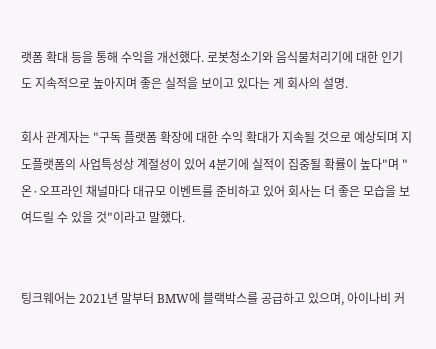랫폼 확대 등을 통해 수익을 개선했다. 로봇청소기와 음식물처리기에 대한 인기도 지속적으로 높아지며 좋은 실적을 보이고 있다는 게 회사의 설명.

회사 관계자는 "구독 플랫폼 확장에 대한 수익 확대가 지속될 것으로 예상되며 지도플랫폼의 사업특성상 계절성이 있어 4분기에 실적이 집중될 확률이 높다"며 "온·오프라인 채널마다 대규모 이벤트를 준비하고 있어 회사는 더 좋은 모습을 보여드릴 수 있을 것"이라고 말했다.


팅크웨어는 2021년 말부터 BMW에 블랙박스를 공급하고 있으며, 아이나비 커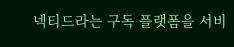넥티드라는 구독 플랫폼을 서비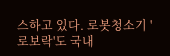스하고 있다. 로봇청소기 '로보락'도 국내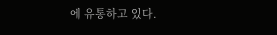에 유통하고 있다.